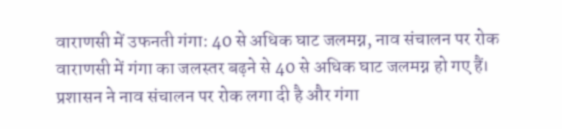वाराणसी में उफनती गंगा: 40 से अधिक घाट जलमग्न, नाव संचालन पर रोक
वाराणसी में गंगा का जलस्तर बढ़ने से 40 से अधिक घाट जलमग्न हो गए हैं। प्रशासन ने नाव संचालन पर रोक लगा दी है और गंगा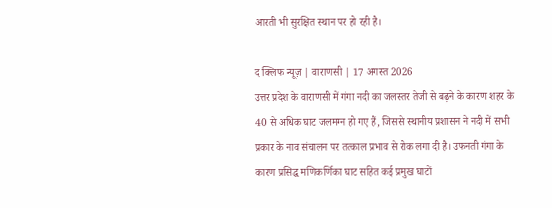आरती भी सुरक्षित स्थान पर हो रही है।

द क्लिफ न्यूज़ | वाराणसी | 17 अगस्त 2026
उत्तर प्रदेश के वाराणसी में गंगा नदी का जलस्तर तेजी से बढ़ने के कारण शहर के 40 से अधिक घाट जलमग्न हो गए हैं, जिससे स्थानीय प्रशासन ने नदी में सभी प्रकार के नाव संचालन पर तत्काल प्रभाव से रोक लगा दी है। उफनती गंगा के कारण प्रसिद्ध मणिकर्णिका घाट सहित कई प्रमुख घाटों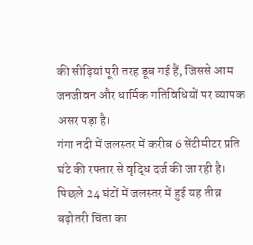की सीढ़ियां पूरी तरह डूब गई हैं, जिससे आम जनजीवन और धार्मिक गतिविधियों पर व्यापक असर पड़ा है।
गंगा नदी में जलस्तर में करीब 6 सेंटीमीटर प्रति घंटे की रफ्तार से वृद्धि दर्ज की जा रही है। पिछले 24 घंटों में जलस्तर में हुई यह तीव्र बढ़ोतरी चिंता का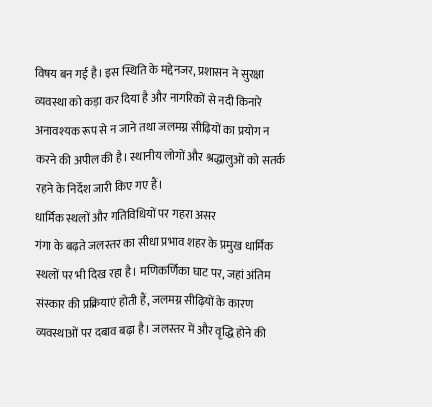विषय बन गई है। इस स्थिति के मद्देनजर, प्रशासन ने सुरक्षा व्यवस्था को कड़ा कर दिया है और नागरिकों से नदी किनारे अनावश्यक रूप से न जाने तथा जलमग्न सीढ़ियों का प्रयोग न करने की अपील की है। स्थानीय लोगों और श्रद्धालुओं को सतर्क रहने के निर्देश जारी किए गए हैं।
धार्मिक स्थलों और गतिविधियों पर गहरा असर
गंगा के बढ़ते जलस्तर का सीधा प्रभाव शहर के प्रमुख धार्मिक स्थलों पर भी दिख रहा है। मणिकर्णिका घाट पर, जहां अंतिम संस्कार की प्रक्रियाएं होती हैं, जलमग्न सीढ़ियों के कारण व्यवस्थाओं पर दबाव बढ़ा है। जलस्तर में और वृद्धि होने की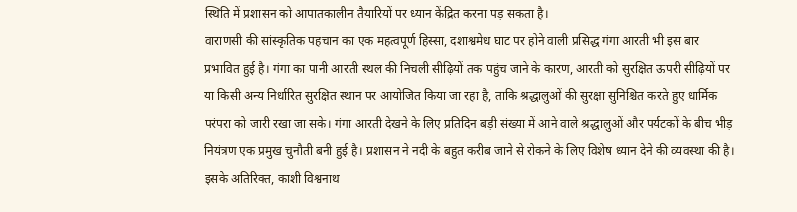स्थिति में प्रशासन को आपातकालीन तैयारियों पर ध्यान केंद्रित करना पड़ सकता है।
वाराणसी की सांस्कृतिक पहचान का एक महत्वपूर्ण हिस्सा, दशाश्वमेध घाट पर होने वाली प्रसिद्ध गंगा आरती भी इस बार प्रभावित हुई है। गंगा का पानी आरती स्थल की निचली सीढ़ियों तक पहुंच जाने के कारण, आरती को सुरक्षित ऊपरी सीढ़ियों पर या किसी अन्य निर्धारित सुरक्षित स्थान पर आयोजित किया जा रहा है, ताकि श्रद्धालुओं की सुरक्षा सुनिश्चित करते हुए धार्मिक परंपरा को जारी रखा जा सके। गंगा आरती देखने के लिए प्रतिदिन बड़ी संख्या में आने वाले श्रद्धालुओं और पर्यटकों के बीच भीड़ नियंत्रण एक प्रमुख चुनौती बनी हुई है। प्रशासन ने नदी के बहुत करीब जाने से रोकने के लिए विशेष ध्यान देने की व्यवस्था की है।
इसके अतिरिक्त, काशी विश्वनाथ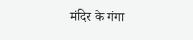मंदिर के गंगा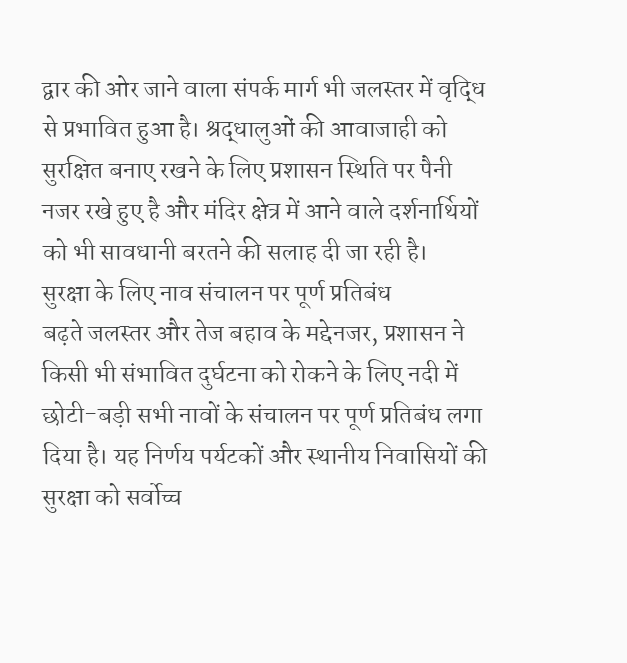द्वार की ओर जाने वाला संपर्क मार्ग भी जलस्तर में वृद्धि से प्रभावित हुआ है। श्रद्धालुओं की आवाजाही को सुरक्षित बनाए रखने के लिए प्रशासन स्थिति पर पैनी नजर रखे हुए है और मंदिर क्षेत्र में आने वाले दर्शनार्थियों को भी सावधानी बरतने की सलाह दी जा रही है।
सुरक्षा के लिए नाव संचालन पर पूर्ण प्रतिबंध
बढ़ते जलस्तर और तेज बहाव के मद्देनजर, प्रशासन ने किसी भी संभावित दुर्घटना को रोकने के लिए नदी में छोटी-बड़ी सभी नावों के संचालन पर पूर्ण प्रतिबंध लगा दिया है। यह निर्णय पर्यटकों और स्थानीय निवासियों की सुरक्षा को सर्वोच्च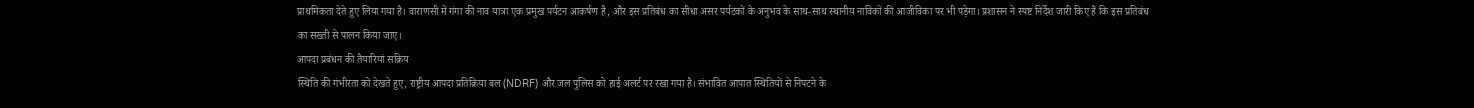प्राथमिकता देते हुए लिया गया है। वाराणसी में गंगा की नाव यात्रा एक प्रमुख पर्यटन आकर्षण है, और इस प्रतिबंध का सीधा असर पर्यटकों के अनुभव के साथ-साथ स्थानीय नाविकों की आजीविका पर भी पड़ेगा। प्रशासन ने स्पष्ट निर्देश जारी किए हैं कि इस प्रतिबंध का सख्ती से पालन किया जाए।
आपदा प्रबंधन की तैयारियां सक्रिय
स्थिति की गंभीरता को देखते हुए, राष्ट्रीय आपदा प्रतिक्रिया बल (NDRF) और जल पुलिस को हाई अलर्ट पर रखा गया है। संभावित आपात स्थितियों से निपटने के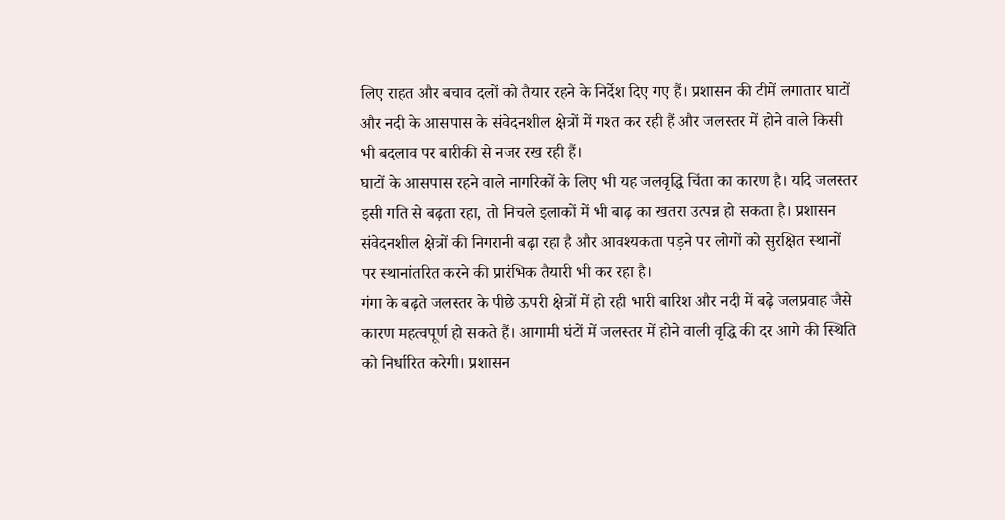लिए राहत और बचाव दलों को तैयार रहने के निर्देश दिए गए हैं। प्रशासन की टीमें लगातार घाटों और नदी के आसपास के संवेदनशील क्षेत्रों में गश्त कर रही हैं और जलस्तर में होने वाले किसी भी बदलाव पर बारीकी से नजर रख रही हैं।
घाटों के आसपास रहने वाले नागरिकों के लिए भी यह जलवृद्धि चिंता का कारण है। यदि जलस्तर इसी गति से बढ़ता रहा, तो निचले इलाकों में भी बाढ़ का खतरा उत्पन्न हो सकता है। प्रशासन संवेदनशील क्षेत्रों की निगरानी बढ़ा रहा है और आवश्यकता पड़ने पर लोगों को सुरक्षित स्थानों पर स्थानांतरित करने की प्रारंभिक तैयारी भी कर रहा है।
गंगा के बढ़ते जलस्तर के पीछे ऊपरी क्षेत्रों में हो रही भारी बारिश और नदी में बढ़े जलप्रवाह जैसे कारण महत्वपूर्ण हो सकते हैं। आगामी घंटों में जलस्तर में होने वाली वृद्धि की दर आगे की स्थिति को निर्धारित करेगी। प्रशासन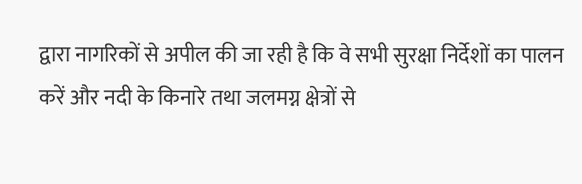द्वारा नागरिकों से अपील की जा रही है कि वे सभी सुरक्षा निर्देशों का पालन करें और नदी के किनारे तथा जलमग्न क्षेत्रों से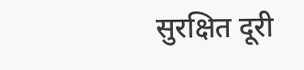सुरक्षित दूरी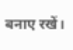बनाए रखें।